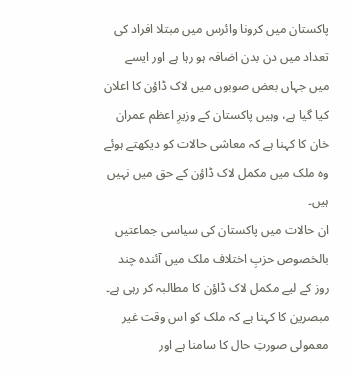پاکستان میں کرونا وائرس میں مبتلا افراد کی تعداد میں دن بدن اضافہ ہو رہا ہے اور ایسے میں جہاں بعض صوبوں میں لاک ڈاؤن کا اعلان کیا گیا ہے، وہیں پاکستان کے وزیرِ اعظم عمران خان کا کہنا ہے کہ معاشی حالات کو دیکھتے ہوئے وہ ملک میں مکمل لاک ڈاؤن کے حق میں نہیں ہیں۔
ان حالات میں پاکستان کی سیاسی جماعتیں بالخصوص حزبِ اختلاف ملک میں آئندہ چند روز کے لیے مکمل لاک ڈاؤن کا مطالبہ کر رہی ہے۔
مبصرین کا کہنا ہے کہ ملک کو اس وقت غیر معمولی صورتِ حال کا سامنا ہے اور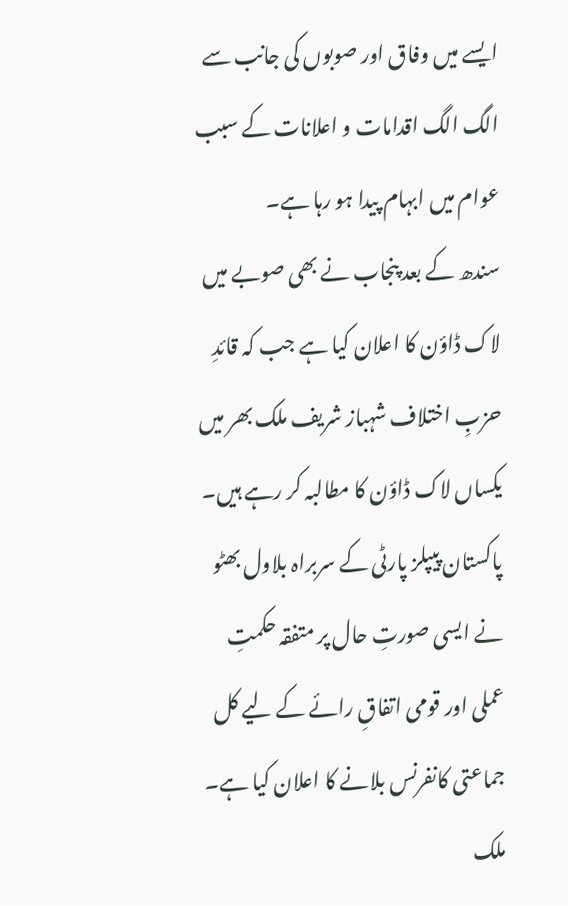ایسے میں وفاق اور صوبوں کی جانب سے الگ الگ اقدامات و اعلانات کے سبب عوام میں ابہام پیدا ہو رہا ہے۔
سندھ کے بعد پنجاب نے بھی صوبے میں لاک ڈاؤن کا اعلان کیا ہے جب کہ قائدِ حزبِ اختلاف شہباز شریف ملک بھر میں یکساں لاک ڈاؤن کا مطالبہ کر رہے ہیں۔
پاکستان پیپلز پارٹی کے سربراہ بلاول بھٹو نے ایسی صورتِ حال پر متفقہ حکمتِ عملی اور قومی اتفاقِ رائے کے لیے کل جماعتی کانفرنس بلانے کا اعلان کیا ہے۔
ملک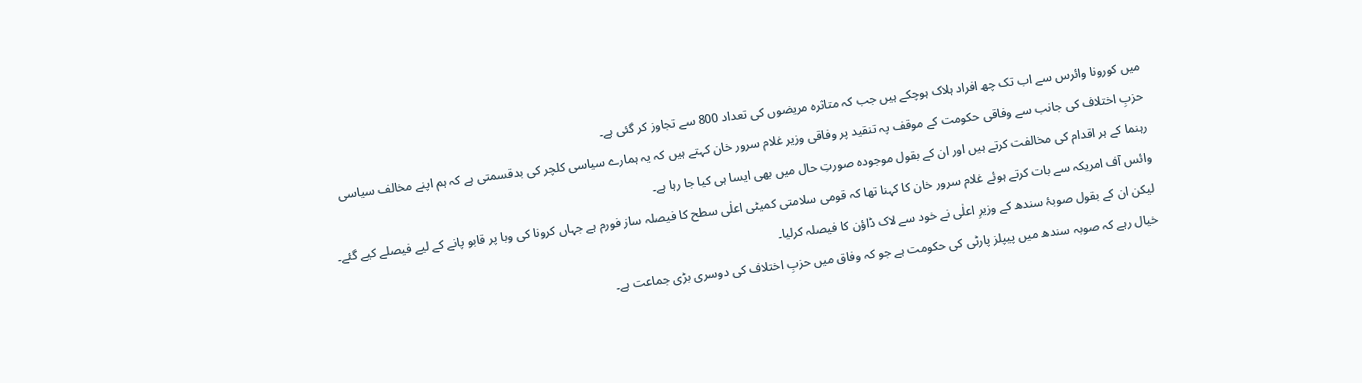میں کورونا وائرس سے اب تک چھ افراد ہلاک ہوچکے ہیں جب کہ متاثرہ مریضوں کی تعداد 800 سے تجاوز کر گئی ہے۔
حزبِ اختلاف کی جانب سے وفاقی حکومت کے موقف پہ تنقید پر وفاقی وزیر غلام سرور خان کہتے ہیں کہ یہ ہمارے سیاسی کلچر کی بدقسمتی ہے کہ ہم اپنے مخالف سیاسی رہنما کے ہر اقدام کی مخالفت کرتے ہیں اور ان کے بقول موجودہ صورتِ حال میں بھی ایسا ہی کیا جا رہا ہے۔
وائس آف امریکہ سے بات کرتے ہوئے غلام سرور خان کا کہنا تھا کہ قومی سلامتی کمیٹی اعلٰی سطح کا فیصلہ ساز فورم ہے جہاں کرونا کی وبا پر قابو پانے کے لیے فیصلے کیے گئے۔ لیکن ان کے بقول صوبۂ سندھ کے وزیرِ اعلٰی نے خود سے لاک ڈاؤن کا فیصلہ کرلیا۔
خیال رہے کہ صوبہ سندھ میں پیپلز پارٹی کی حکومت ہے جو کہ وفاق میں حزبِ اختلاف کی دوسری بڑی جماعت ہے۔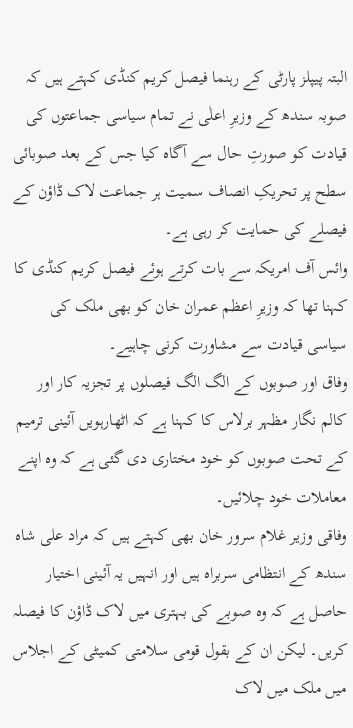البتہ پیپلز پارٹی کے رہنما فیصل کریم کنڈی کہتے ہیں کہ صوبہ سندھ کے وزیرِ اعلٰی نے تمام سیاسی جماعتوں کی قیادت کو صورتِ حال سے آگاہ کیا جس کے بعد صوبائی سطح پر تحریکِ انصاف سمیت ہر جماعت لاک ڈاؤن کے فیصلے کی حمایت کر رہی ہے۔
وائس آف امریکہ سے بات کرتے ہوئے فیصل کریم کنڈی کا کہنا تھا کہ وزیرِ اعظم عمران خان کو بھی ملک کی سیاسی قیادت سے مشاورت کرنی چاہیے۔
وفاق اور صوبوں کے الگ الگ فیصلوں پر تجزیہ کار اور کالم نگار مظہر برلاس کا کہنا ہے کہ اٹھارہویں آئینی ترمیم کے تحت صوبوں کو خود مختاری دی گئی ہے کہ وہ اپنے معاملات خود چلائیں۔
وفاقی وزیر غلام سرور خان بھی کہتے ہیں کہ مراد علی شاہ سندھ کے انتظامی سربراہ ہیں اور انہیں یہ آئینی اختیار حاصل ہے کہ وہ صوبے کی بہتری میں لاک ڈاؤن کا فیصلہ کریں۔ لیکن ان کے بقول قومی سلامتی کمیٹی کے اجلاس میں ملک میں لاک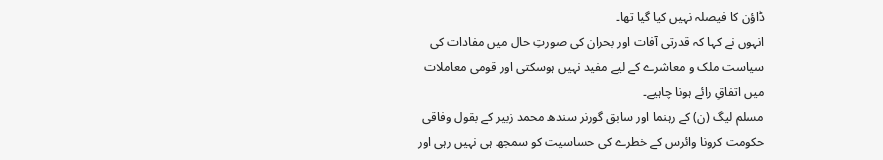ڈاؤن کا فیصلہ نہیں کیا گیا تھا۔
انہوں نے کہا کہ قدرتی آفات اور بحران کی صورتِ حال میں مفادات کی سیاست ملک و معاشرے کے لیے مفید نہیں ہوسکتی اور قومی معاملات میں اتفاقِ رائے ہونا چاہیے۔
مسلم لیگ (ن) کے رہنما اور سابق گورنر سندھ محمد زبیر کے بقول وفاقی حکومت کرونا وائرس کے خطرے کی حساسیت کو سمجھ ہی نہیں رہی اور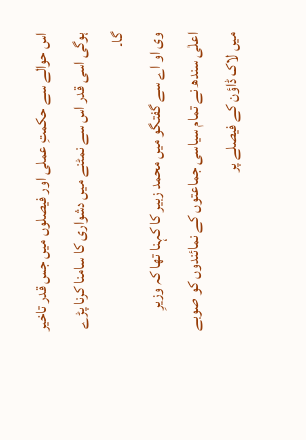اس حوالے سے حکمتِ عملی اور فیصلوں میں جس قدر تاخیر ہوگی اسی قدر اس سے نمٹنے میں دشواری کا سامنا کرنا پڑے گا۔
وی او اے سے گفتگو میں محمد زبیر کا کہنا تھا کہ وزیرِ اعلٰی سندھ نے تمام سیاسی جماعتوں کے نمائندوں کو صوبے میں لاک ڈاؤن کے فیصلے پر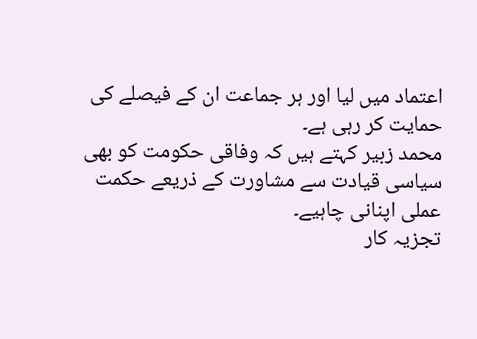اعتماد میں لیا اور ہر جماعت ان کے فیصلے کی حمایت کر رہی ہے۔
محمد زبیر کہتے ہیں کہ وفاقی حکومت کو بھی سیاسی قیادت سے مشاورت کے ذریعے حکمت عملی اپنانی چاہیے۔
تجزیہ کار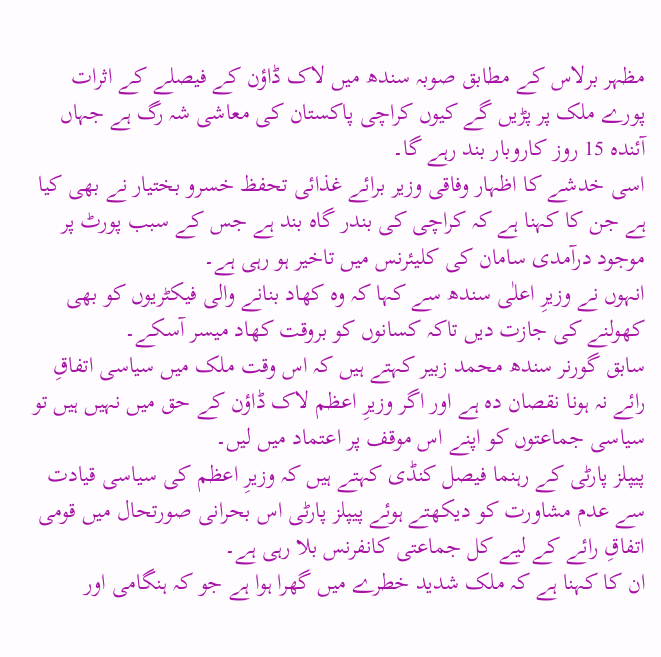مظہر برلاس کے مطابق صوبہ سندھ میں لاک ڈاؤن کے فیصلے کے اثرات پورے ملک پر پڑیں گے کیوں کراچی پاکستان کی معاشی شہ رگ ہے جہاں آئندہ 15 روز کاروبار بند رہے گا۔
اسی خدشے کا اظہار وفاقی وزیر برائے غذائی تحفظ خسرو بختیار نے بھی کیا ہے جن کا کہنا ہے کہ کراچی کی بندر گاہ بند ہے جس کے سبب پورٹ پر موجود درآمدی سامان کی کلیئرنس میں تاخیر ہو رہی ہے۔
انہوں نے وزیرِ اعلٰی سندھ سے کہا کہ وہ کھاد بنانے والی فیکٹریوں کو بھی کھولنے کی جازت دیں تاکہ کسانوں کو بروقت کھاد میسر آسکے۔
سابق گورنر سندھ محمد زبیر کہتے ہیں کہ اس وقت ملک میں سیاسی اتفاقِ رائے نہ ہونا نقصان دہ ہے اور اگر وزیرِ اعظم لاک ڈاؤن کے حق میں نہیں ہیں تو سیاسی جماعتوں کو اپنے اس موقف پر اعتماد میں لیں۔
پیپلز پارٹی کے رہنما فیصل کنڈی کہتے ہیں کہ وزیرِ اعظم کی سیاسی قیادت سے عدم مشاورت کو دیکھتے ہوئے پیپلز پارٹی اس بحرانی صورتحال میں قومی اتفاقِ رائے کے لیے کل جماعتی کانفرنس بلا رہی ہے۔
ان کا کہنا ہے کہ ملک شدید خطرے میں گھرا ہوا ہے جو کہ ہنگامی اور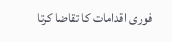فوری اقدامات کا تقاضا کرتا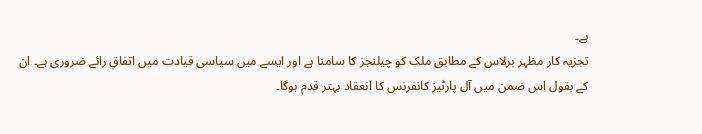ہے۔
تجزیہ کار مظہر برلاس کے مطابق ملک کو چیلنجز کا سامنا ہے اور ایسے میں سیاسی قیادت میں اتفاقِ رائے ضروری ہے۔ ان کے بقول اس ضمن میں آل پارٹیز کانفرنس کا انعقاد بہتر قدم ہوگا۔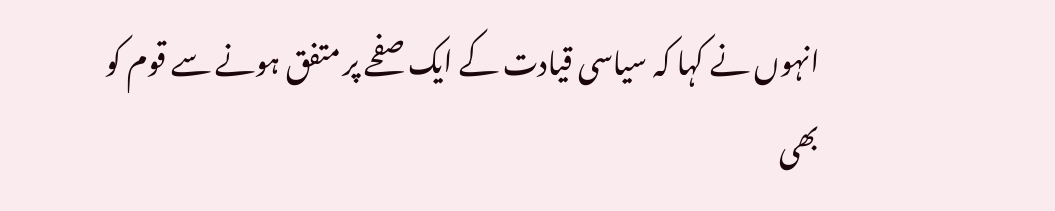انہوں نے کہا کہ سیاسی قیادت کے ایک صفحے پر متفق ہونے سے قوم کو بھی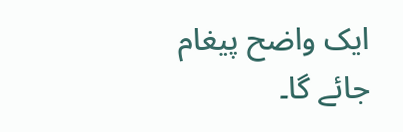ایک واضح پیغام جائے گا۔